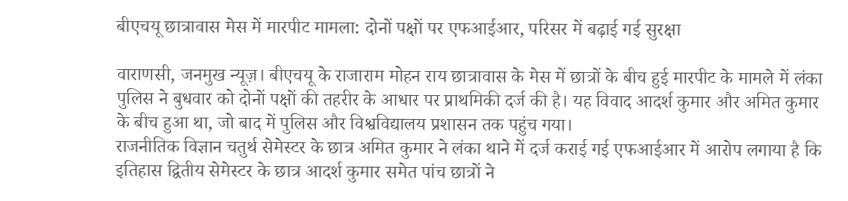बीएचयू छात्रावास मेस में मारपीट मामला: दोनों पक्षों पर एफआईआर, परिसर में बढ़ाई गई सुरक्षा

वाराणसी, जनमुख न्यूज़। बीएचयू के राजाराम मोहन राय छात्रावास के मेस में छात्रों के बीच हुई मारपीट के मामले में लंका पुलिस ने बुधवार को दोनों पक्षों की तहरीर के आधार पर प्राथमिकी दर्ज की है। यह विवाद आदर्श कुमार और अमित कुमार के बीच हुआ था, जो बाद में पुलिस और विश्वविद्यालय प्रशासन तक पहुंच गया।
राजनीतिक विज्ञान चतुर्थ सेमेस्टर के छात्र अमित कुमार ने लंका थाने में दर्ज कराई गई एफआईआर में आरोप लगाया है कि इतिहास द्वितीय सेमेस्टर के छात्र आदर्श कुमार समेत पांच छात्रों ने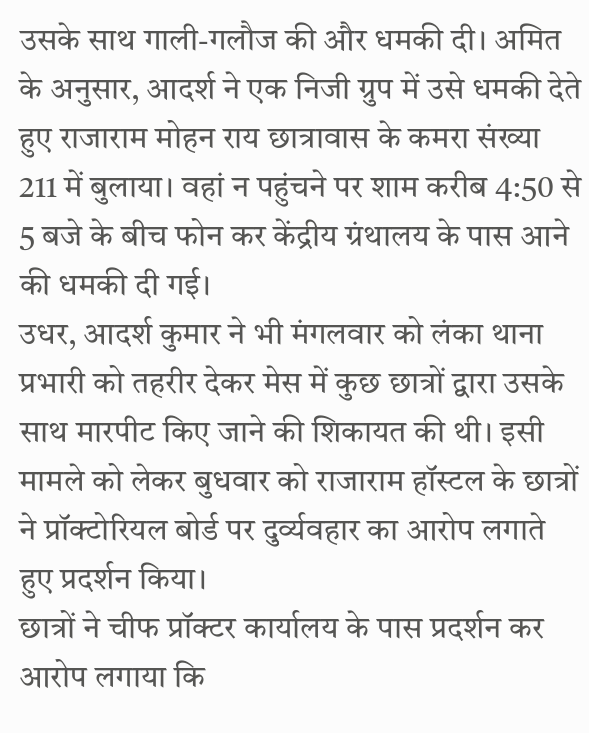उसके साथ गाली-गलौज की और धमकी दी। अमित के अनुसार, आदर्श ने एक निजी ग्रुप में उसे धमकी देते हुए राजाराम मोहन राय छात्रावास के कमरा संख्या 211 में बुलाया। वहां न पहुंचने पर शाम करीब 4:50 से 5 बजे के बीच फोन कर केंद्रीय ग्रंथालय के पास आने की धमकी दी गई।
उधर, आदर्श कुमार ने भी मंगलवार को लंका थाना प्रभारी को तहरीर देकर मेस में कुछ छात्रों द्वारा उसके साथ मारपीट किए जाने की शिकायत की थी। इसी मामले को लेकर बुधवार को राजाराम हॉस्टल के छात्रों ने प्रॉक्टोरियल बोर्ड पर दुर्व्यवहार का आरोप लगाते हुए प्रदर्शन किया।
छात्रों ने चीफ प्रॉक्टर कार्यालय के पास प्रदर्शन कर आरोप लगाया कि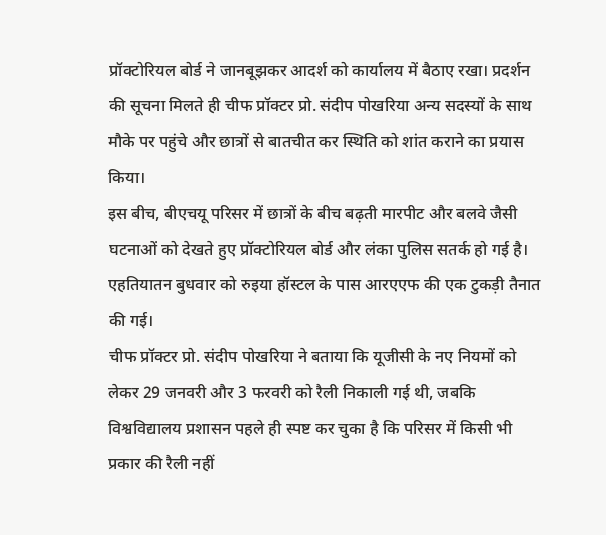प्रॉक्टोरियल बोर्ड ने जानबूझकर आदर्श को कार्यालय में बैठाए रखा। प्रदर्शन की सूचना मिलते ही चीफ प्रॉक्टर प्रो. संदीप पोखरिया अन्य सदस्यों के साथ मौके पर पहुंचे और छात्रों से बातचीत कर स्थिति को शांत कराने का प्रयास किया।
इस बीच, बीएचयू परिसर में छात्रों के बीच बढ़ती मारपीट और बलवे जैसी घटनाओं को देखते हुए प्रॉक्टोरियल बोर्ड और लंका पुलिस सतर्क हो गई है। एहतियातन बुधवार को रुइया हॉस्टल के पास आरएएफ की एक टुकड़ी तैनात की गई।
चीफ प्रॉक्टर प्रो. संदीप पोखरिया ने बताया कि यूजीसी के नए नियमों को लेकर 29 जनवरी और 3 फरवरी को रैली निकाली गई थी, जबकि विश्वविद्यालय प्रशासन पहले ही स्पष्ट कर चुका है कि परिसर में किसी भी प्रकार की रैली नहीं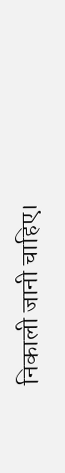निकाली जानी चाहिए।